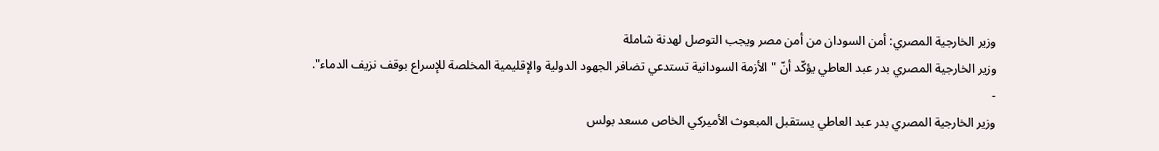وزير الخارجية المصري: أمن السودان من أمن مصر ويجب التوصل لهدنة شاملة
وزير الخارجية المصري بدر عبد العاطي يؤكّد أنّ "الأزمة السودانية تستدعي تضافر الجهود الدولية والإقليمية المخلصة للإسراع بوقف نزيف الدماء".
-
وزير الخارجية المصري بدر عبد العاطي يستقبل المبعوث الأميركي الخاص مسعد بولس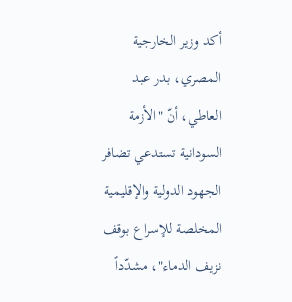أكد وزير الخارجية المصري، بدر عبد العاطي، أنّ "الأزمة السودانية تستدعي تضافر الجهود الدولية والإقليمية المخلصة للإسراع بوقف نزيف الدماء"، مشدّداً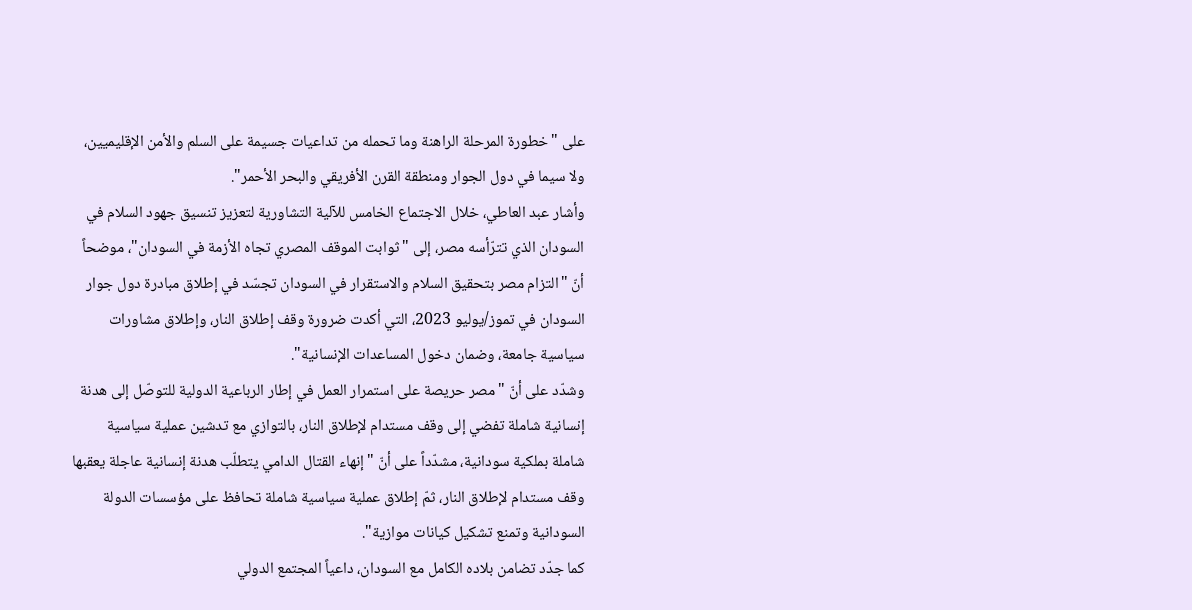على "خطورة المرحلة الراهنة وما تحمله من تداعيات جسيمة على السلم والأمن الإقليميين، ولا سيما في دول الجوار ومنطقة القرن الأفريقي والبحر الأحمر".
وأشار عبد العاطي، خلال الاجتماع الخامس للآلية التشاورية لتعزيز تنسيق جهود السلام في السودان الذي تترّأسه مصر، إلى "ثوابت الموقف المصري تجاه الأزمة في السودان"، موضحاً أنّ "التزام مصر بتحقيق السلام والاستقرار في السودان تجسّد في إطلاق مبادرة دول جوار السودان في تموز/يوليو 2023، التي أكدت ضرورة وقف إطلاق النار، وإطلاق مشاورات سياسية جامعة، وضمان دخول المساعدات الإنسانية".
وشدّد على أنّ "مصر حريصة على استمرار العمل في إطار الرباعية الدولية للتوصّل إلى هدنة إنسانية شاملة تفضي إلى وقف مستدام لإطلاق النار، بالتوازي مع تدشين عملية سياسية شاملة بملكية سودانية، مشدّداً على أنّ "إنهاء القتال الدامي يتطلّب هدنة إنسانية عاجلة يعقبها وقف مستدام لإطلاق النار، ثمّ إطلاق عملية سياسية شاملة تحافظ على مؤسسات الدولة السودانية وتمنع تشكيل كيانات موازية".
كما جدّد تضامن بلاده الكامل مع السودان، داعياً المجتمع الدولي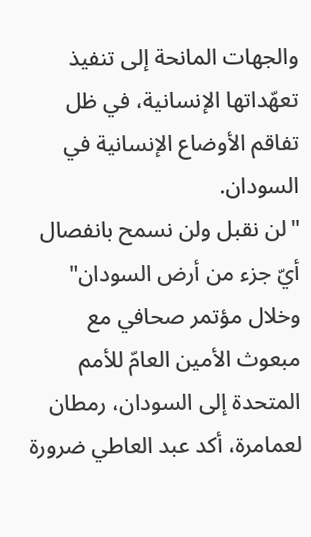والجهات المانحة إلى تنفيذ تعهّداتها الإنسانية، في ظل تفاقم الأوضاع الإنسانية في السودان.
"لن نقبل ولن نسمح بانفصال أيّ جزء من أرض السودان"
وخلال مؤتمر صحافي مع مبعوث الأمين العامّ للأمم المتحدة إلى السودان، رمطان لعمامرة، أكد عبد العاطي ضرورة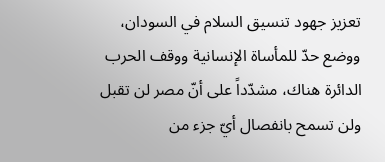تعزيز جهود تنسيق السلام في السودان، ووضع حدّ للمأساة الإنسانية ووقف الحرب الدائرة هناك، مشدّداً على أنّ مصر لن تقبل ولن تسمح بانفصال أيّ جزء من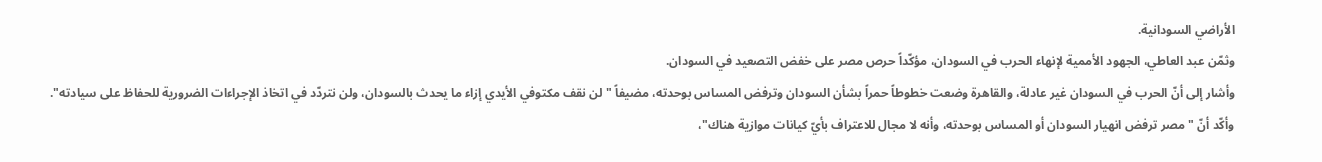الأراضي السودانية.
وثمّن عبد العاطي، الجهود الأممية لإنهاء الحرب في السودان، مؤكّداً حرص مصر على خفض التصعيد في السودان.
وأشار إلى أنّ الحرب في السودان غير عادلة، والقاهرة وضعت خطوطاً حمراً بشأن السودان وترفض المساس بوحدته، مضيفاً "لن نقف مكتوفي الأيدي إزاء ما يحدث بالسودان، ولن نتردّد في اتخاذ الإجراءات الضرورية للحفاظ على سيادته".
وأكّد أنّ "مصر ترفض انهيار السودان أو المساس بوحدته، وأنه لا مجال للاعتراف بأيّ كيانات موازية هناك"،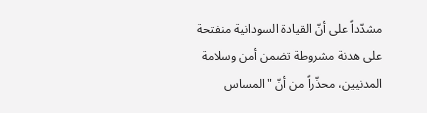مشدّداً على أنّ القيادة السودانية منفتحة على هدنة مشروطة تضمن أمن وسلامة المدنيين، محذّراً من أنّ "المساس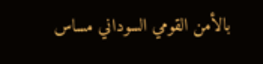بالأمن القومي السوداني مساس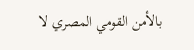بالأمن القومي المصري لا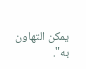يمكن التهاون به".